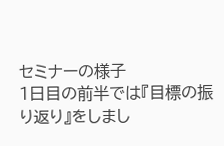セミナーの様子
1日目の前半では『目標の振り返り』をしまし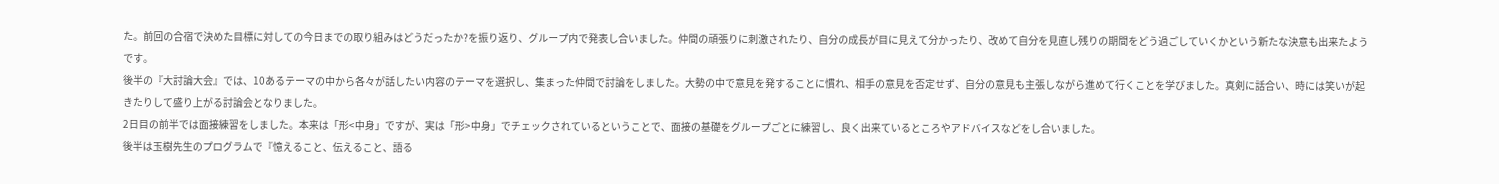た。前回の合宿で決めた目標に対しての今日までの取り組みはどうだったか?を振り返り、グループ内で発表し合いました。仲間の頑張りに刺激されたり、自分の成長が目に見えて分かったり、改めて自分を見直し残りの期間をどう過ごしていくかという新たな決意も出来たようです。
後半の『大討論大会』では、10あるテーマの中から各々が話したい内容のテーマを選択し、集まった仲間で討論をしました。大勢の中で意見を発することに慣れ、相手の意見を否定せず、自分の意見も主張しながら進めて行くことを学びました。真剣に話合い、時には笑いが起きたりして盛り上がる討論会となりました。
2日目の前半では面接練習をしました。本来は「形<中身」ですが、実は「形>中身」でチェックされているということで、面接の基礎をグループごとに練習し、良く出来ているところやアドバイスなどをし合いました。
後半は玉樹先生のプログラムで『憶えること、伝えること、語る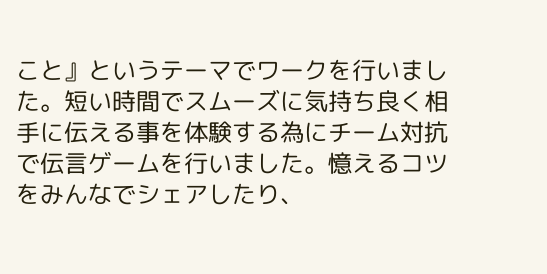こと』というテーマでワークを行いました。短い時間でスムーズに気持ち良く相手に伝える事を体験する為にチーム対抗で伝言ゲームを行いました。憶えるコツをみんなでシェアしたり、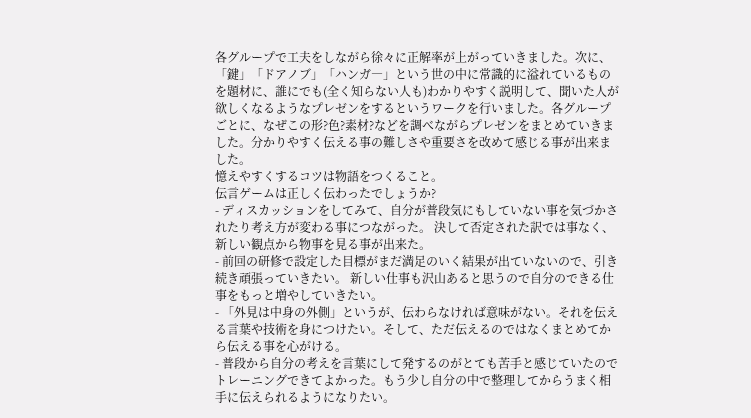各グループで工夫をしながら徐々に正解率が上がっていきました。次に、「鍵」「ドアノブ」「ハンガ―」という世の中に常識的に溢れているものを題材に、誰にでも(全く知らない人も)わかりやすく説明して、聞いた人が欲しくなるようなプレゼンをするというワークを行いました。各グループごとに、なぜこの形?色?素材?などを調べながらプレゼンをまとめていきました。分かりやすく伝える事の難しさや重要さを改めて感じる事が出来ました。
憶えやすくするコツは物語をつくること。
伝言ゲームは正しく伝わったでしょうか?
- ディスカッションをしてみて、自分が普段気にもしていない事を気づかされたり考え方が変わる事につながった。 決して否定された訳では事なく、新しい観点から物事を見る事が出来た。
- 前回の研修で設定した目標がまだ満足のいく結果が出ていないので、引き続き頑張っていきたい。 新しい仕事も沢山あると思うので自分のできる仕事をもっと増やしていきたい。
- 「外見は中身の外側」というが、伝わらなければ意味がない。それを伝える言葉や技術を身につけたい。そして、ただ伝えるのではなくまとめてから伝える事を心がける。
- 普段から自分の考えを言葉にして発するのがとても苦手と感じていたのでトレーニングできてよかった。もう少し自分の中で整理してからうまく相手に伝えられるようになりたい。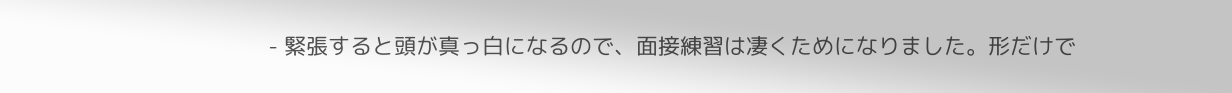- 緊張すると頭が真っ白になるので、面接練習は凄くためになりました。形だけで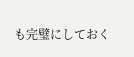も完璧にしておく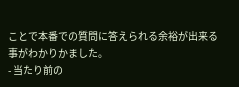ことで本番での質問に答えられる余裕が出来る事がわかりかました。
- 当たり前の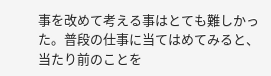事を改めて考える事はとても難しかった。普段の仕事に当てはめてみると、当たり前のことを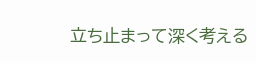立ち止まって深く考える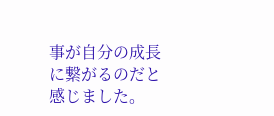事が自分の成長に繋がるのだと感じました。